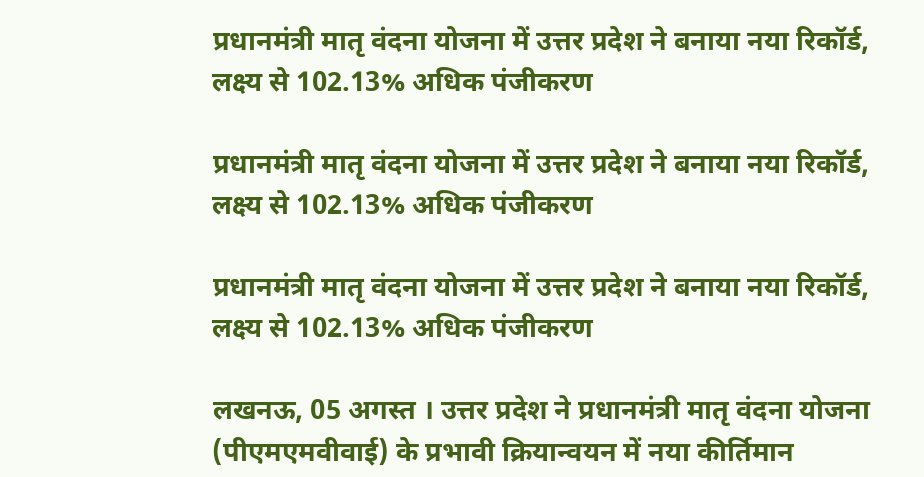प्रधानमंत्री मातृ वंदना योजना में उत्तर प्रदेश ने बनाया नया रिकॉर्ड, लक्ष्य से 102.13% अधिक पंजीकरण

प्रधानमंत्री मातृ वंदना योजना में उत्तर प्रदेश ने बनाया नया रिकॉर्ड, लक्ष्य से 102.13% अधिक पंजीकरण

प्रधानमंत्री मातृ वंदना योजना में उत्तर प्रदेश ने बनाया नया रिकॉर्ड, लक्ष्य से 102.13% अधिक पंजीकरण

लखनऊ, 05 अगस्त । उत्तर प्रदेश ने प्रधानमंत्री मातृ वंदना योजना (पीएमएमवीवाई) के प्रभावी क्रियान्वयन में नया कीर्तिमान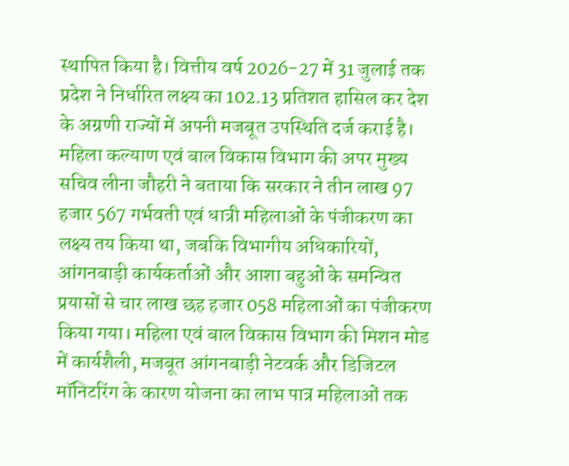स्थापित किया है। वित्तीय वर्ष 2026-27 में 31 जुलाई तक प्रदेश ने निर्धारित लक्ष्य का 102.13 प्रतिशत हासिल कर देश के अग्रणी राज्यों में अपनी मजबूत उपस्थिति दर्ज कराई है। महिला कल्याण एवं बाल विकास विभाग की अपर मुख्य सचिव लीना जौहरी ने बताया कि सरकार ने तीन लाख 97 हजार 567 गर्भवती एवं धात्री महिलाओं के पंजीकरण का लक्ष्य तय किया था, जबकि विभागीय अधिकारियों, आंगनबाड़ी कार्यकर्ताओं और आशा बहुओं के समन्वित प्रयासों से चार लाख छह हजार 058 महिलाओं का पंजीकरण किया गया। महिला एवं बाल विकास विभाग की मिशन मोड में कार्यशैली, मजबूत आंगनबाड़ी नेटवर्क और डिजिटल मॉनिटरिंग के कारण योजना का लाभ पात्र महिलाओं तक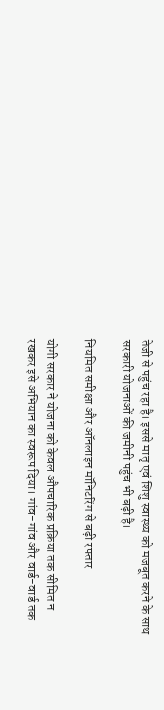तेजी से पहुंच रहा है। इससे मातृ एवं शिशु स्वास्थ्य को मजबूत करने के साथ सरकारी योजनाओं की जमीनी पहुंच भी बढ़ी है।

नियमित समीक्षा और ऑनलाइन मॉनिटरिंग से बढ़ी रफ्तार

योगी सरकार ने योजना को केवल औपचारिक प्रक्रिया तक सीमित न रखकर इसे अभियान का स्वरूप दिया। गांव-गांव और वार्ड-वार्ड तक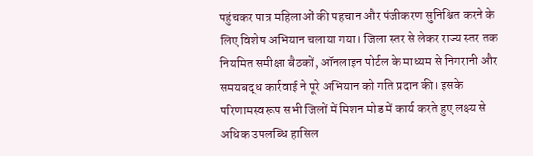पहुंचकर पात्र महिलाओं की पहचान और पंजीकरण सुनिश्चित करने के लिए विशेष अभियान चलाया गया। जिला स्तर से लेकर राज्य स्तर तक नियमित समीक्षा बैठकों, ऑनलाइन पोर्टल के माध्यम से निगरानी और समयबद्ध कार्रवाई ने पूरे अभियान को गति प्रदान की। इसके परिणामस्वरूप सभी जिलों में मिशन मोड में कार्य करते हुए लक्ष्य से अधिक उपलब्धि हासिल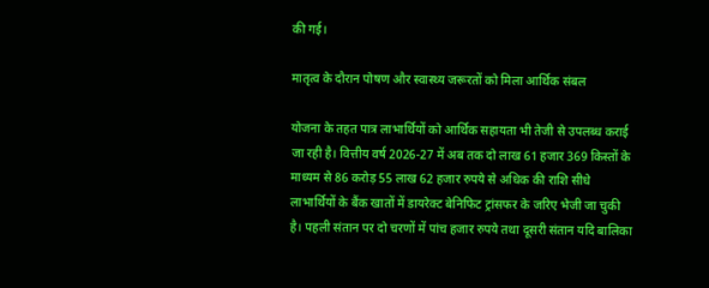की गई।

मातृत्व के दौरान पोषण और स्वास्थ्य जरूरतों को मिला आर्थिक संबल

योजना के तहत पात्र लाभार्थियों को आर्थिक सहायता भी तेजी से उपलब्ध कराई जा रही है। वित्तीय वर्ष 2026-27 में अब तक दो लाख 61 हजार 369 किस्तों के माध्यम से 86 करोड़ 55 लाख 62 हजार रुपये से अधिक की राशि सीधे लाभार्थियों के बैंक खातों में डायरेक्ट बेनिफिट ट्रांसफर के जरिए भेजी जा चुकी है। पहली संतान पर दो चरणों में पांच हजार रुपये तथा दूसरी संतान यदि बालिका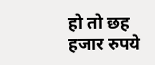हो तो छह हजार रुपये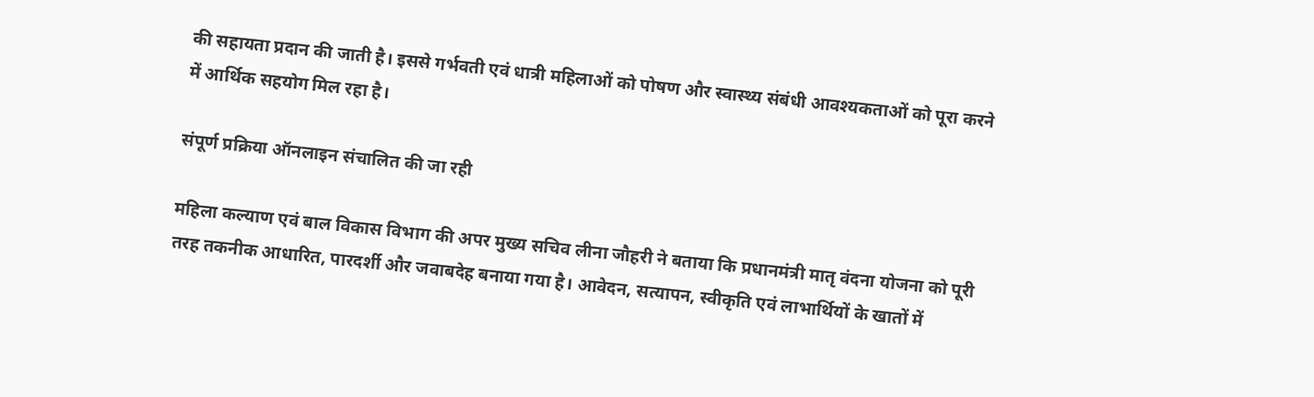की सहायता प्रदान की जाती है। इससे गर्भवती एवं धात्री महिलाओं को पोषण और स्वास्थ्य संबंधी आवश्यकताओं को पूरा करने में आर्थिक सहयोग मिल रहा है।

संपूर्ण प्रक्रिया ऑनलाइन संचालित की जा रही

महिला कल्याण एवं बाल विकास विभाग की अपर मुख्य सचिव लीना जौहरी ने बताया कि प्रधानमंत्री मातृ वंदना योजना को पूरी तरह तकनीक आधारित, पारदर्शी और जवाबदेह बनाया गया है। आवेदन, सत्यापन, स्वीकृति एवं लाभार्थियों के खातों में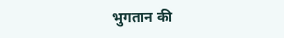भुगतान की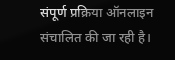संपूर्ण प्रक्रिया ऑनलाइन संचालित की जा रही है।